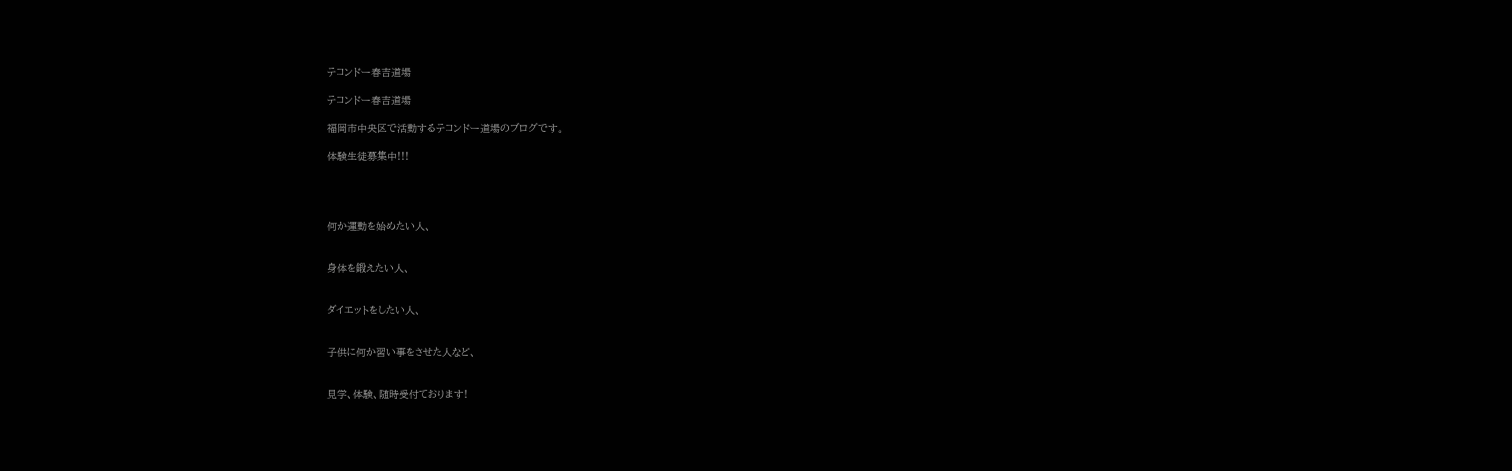テコンドー春吉道場

テコンドー春吉道場

福岡市中央区で活動するテコンドー道場のブログです。

体験生徒募集中!!!




何か運動を始めたい人、


身体を鍛えたい人、


ダイエットをしたい人、


子供に何か習い事をさせた人など、


見学、体験、随時受付ております!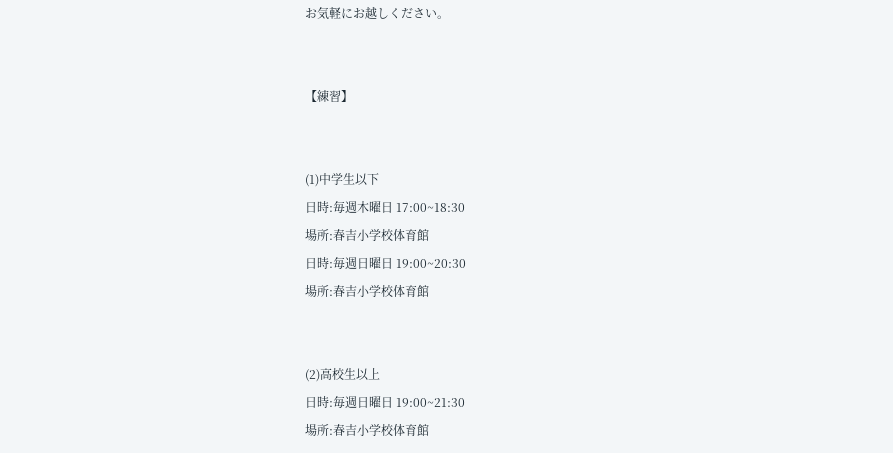お気軽にお越しください。


【練習】


(1)中学生以下
日時:毎週木曜日 17:00~18:30
場所:春吉小学校体育館
日時:毎週日曜日 19:00~20:30
場所:春吉小学校体育館


(2)高校生以上
日時:毎週日曜日 19:00~21:30
場所:春吉小学校体育館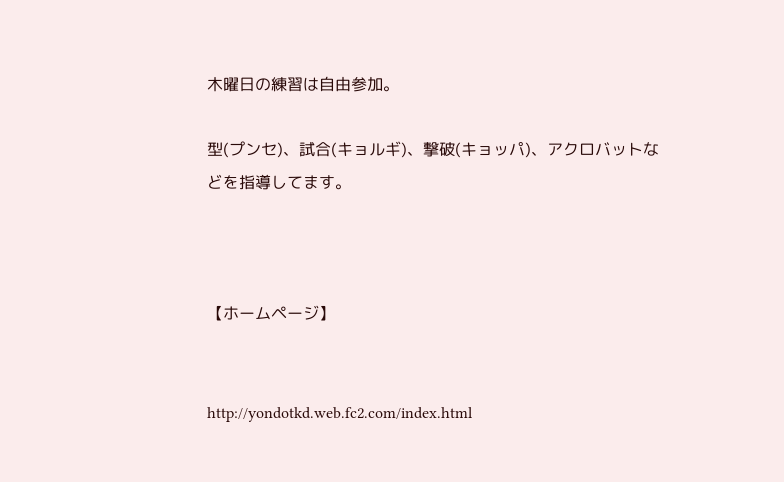木曜日の練習は自由参加。

型(プンセ)、試合(キョルギ)、撃破(キョッパ)、アクロバットなどを指導してます。



【ホームページ】


http://yondotkd.web.fc2.com/index.html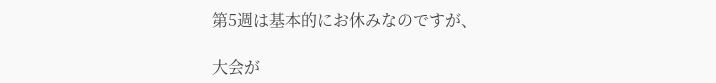第5週は基本的にお休みなのですが、

大会が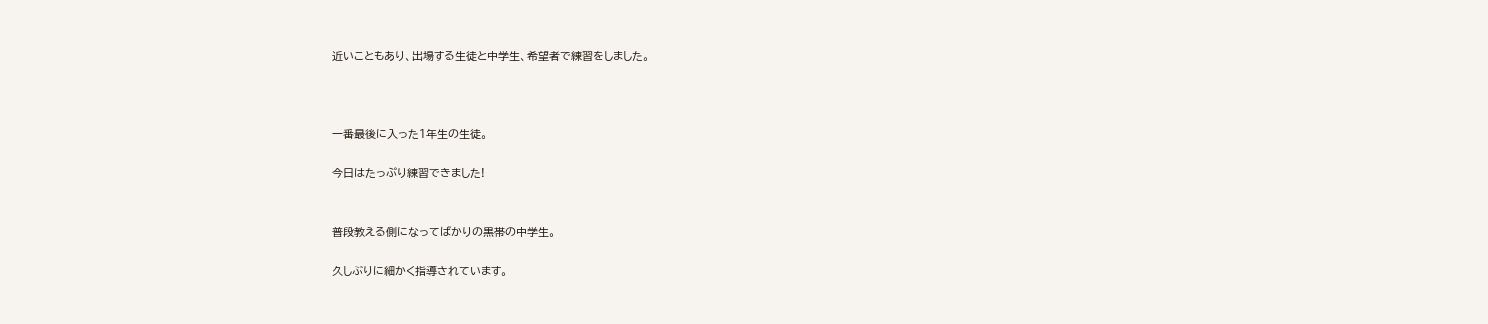近いこともあり、出場する生徒と中学生、希望者で練習をしました。



一番最後に入った1年生の生徒。

今日はたっぷり練習できました!


普段教える側になってばかりの黒帯の中学生。

久しぶりに細かく指導されています。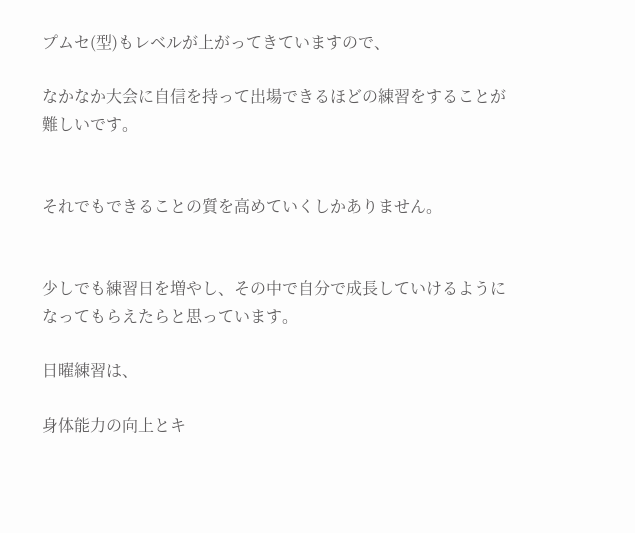プムセ(型)もレベルが上がってきていますので、

なかなか大会に自信を持って出場できるほどの練習をすることが難しいです。


それでもできることの質を高めていくしかありません。


少しでも練習日を増やし、その中で自分で成長していけるようになってもらえたらと思っています。

日曜練習は、

身体能力の向上とキ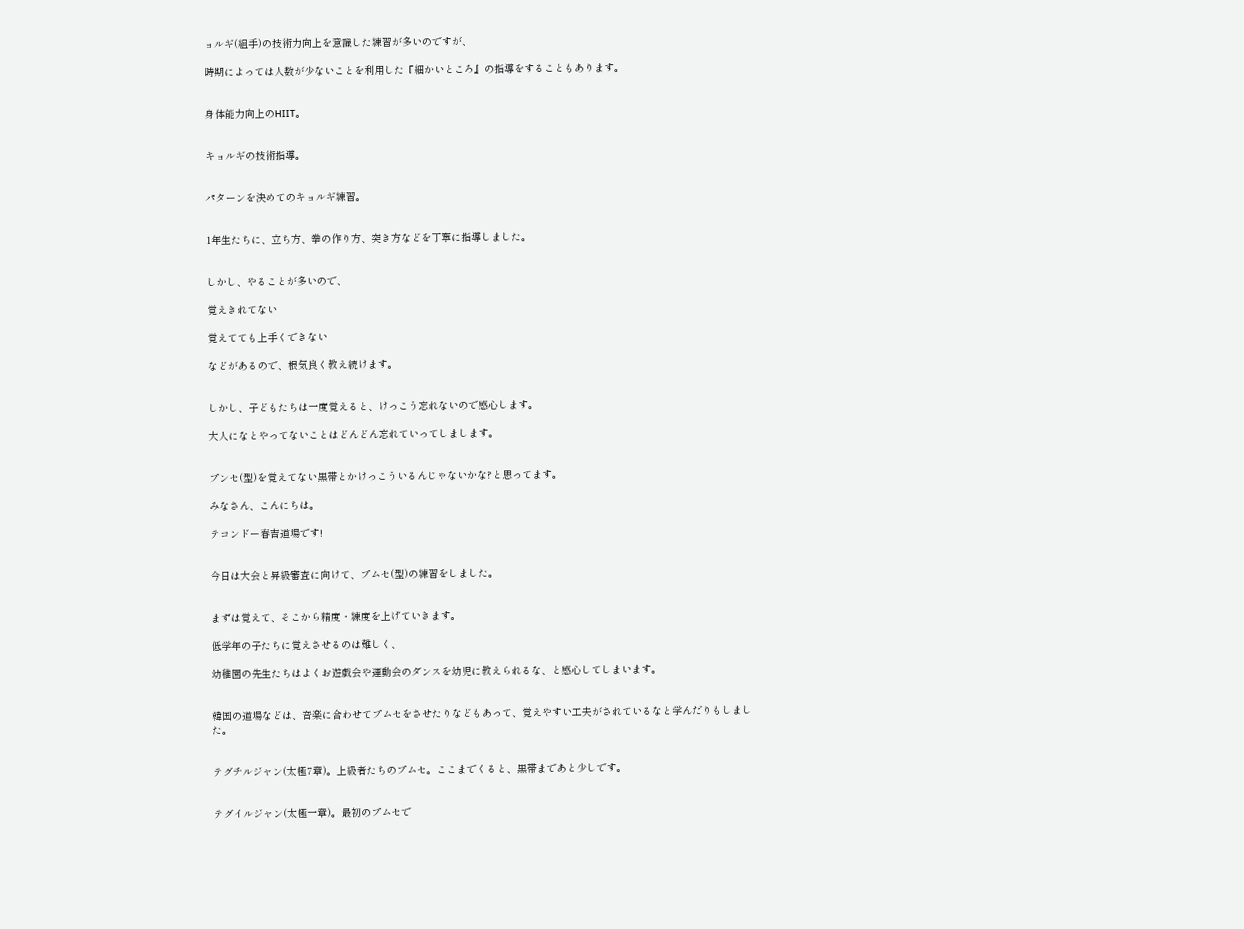ョルギ(組手)の技術力向上を意識した練習が多いのですが、

時期によっては人数が少ないことを利用した『細かいところ』の指導をすることもあります。


身体能力向上のHIIT。


キョルギの技術指導。


パターンを決めてのキョルギ練習。


1年生たちに、立ち方、拳の作り方、突き方などを丁寧に指導しました。


しかし、やることが多いので、

覚えきれてない

覚えてても上手くできない

などがあるので、根気良く教え続けます。


しかし、子どもたちは一度覚えると、けっこう忘れないので感心します。

大人になとやってないことはどんどん忘れていってしまします。


プンセ(型)を覚えてない黒帯とかけっこういるんじゃないかな?と思ってます。

みなさん、こんにちは。

テコンドー春吉道場です!


今日は大会と昇級審査に向けて、プムセ(型)の練習をしました。


まずは覚えて、そこから精度・練度を上げていきます。

低学年の子たちに覚えさせるのは難しく、

幼稚園の先生たちはよくお遊戯会や運動会のダンスを幼児に教えられるな、と感心してしまいます。


韓国の道場などは、音楽に合わせてプムセをさせたりなどもあって、覚えやすい工夫がされているなと学んだりもしました。


テグチルジャン(太極7章)。上級者たちのプムセ。ここまでくると、黒帯まであと少しです。


テグイルジャン(太極一章)。最初のプムセで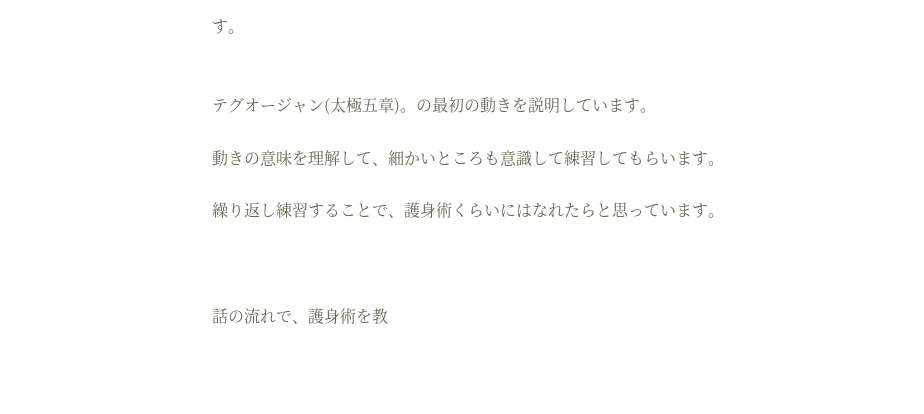す。


テグオージャン(太極五章)。の最初の動きを説明しています。

動きの意味を理解して、細かいところも意識して練習してもらいます。

繰り返し練習することで、護身術くらいにはなれたらと思っています。



話の流れで、護身術を教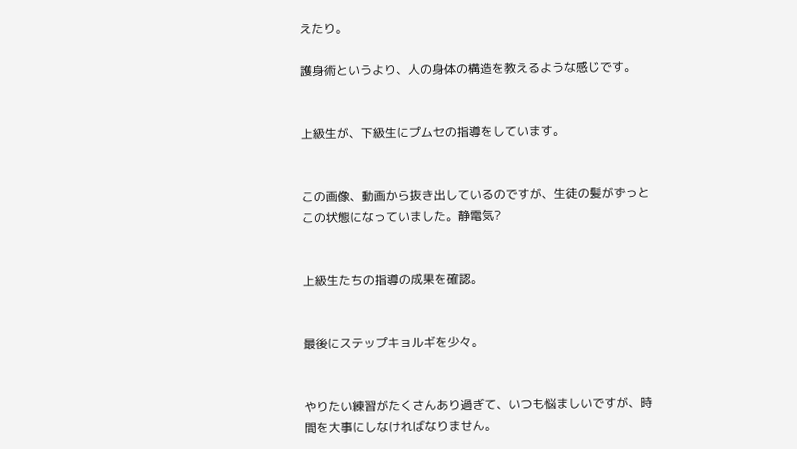えたり。

護身術というより、人の身体の構造を教えるような感じです。


上級生が、下級生にプムセの指導をしています。


この画像、動画から抜き出しているのですが、生徒の髪がずっとこの状態になっていました。静電気?


上級生たちの指導の成果を確認。


最後にステップキョルギを少々。


やりたい練習がたくさんあり過ぎて、いつも悩ましいですが、時間を大事にしなければなりません。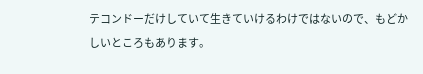テコンドーだけしていて生きていけるわけではないので、もどかしいところもあります。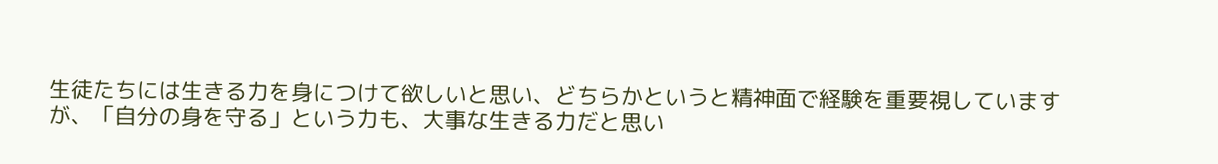生徒たちには生きる力を身につけて欲しいと思い、どちらかというと精神面で経験を重要視していますが、「自分の身を守る」という力も、大事な生きる力だと思い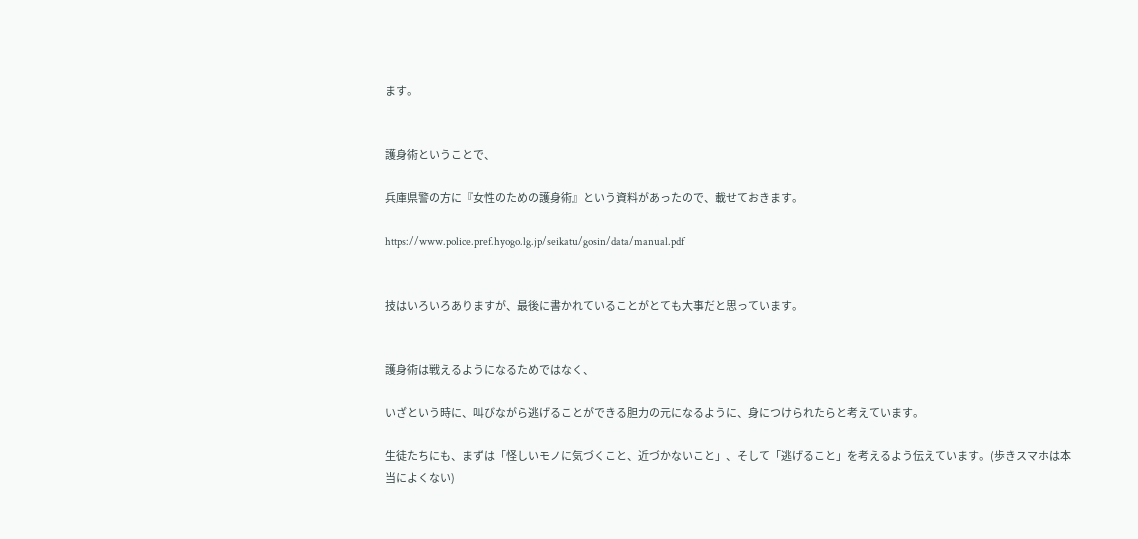ます。


護身術ということで、

兵庫県警の方に『女性のための護身術』という資料があったので、載せておきます。

https://www.police.pref.hyogo.lg.jp/seikatu/gosin/data/manual.pdf


技はいろいろありますが、最後に書かれていることがとても大事だと思っています。


護身術は戦えるようになるためではなく、

いざという時に、叫びながら逃げることができる胆力の元になるように、身につけられたらと考えています。

生徒たちにも、まずは「怪しいモノに気づくこと、近づかないこと」、そして「逃げること」を考えるよう伝えています。(歩きスマホは本当によくない)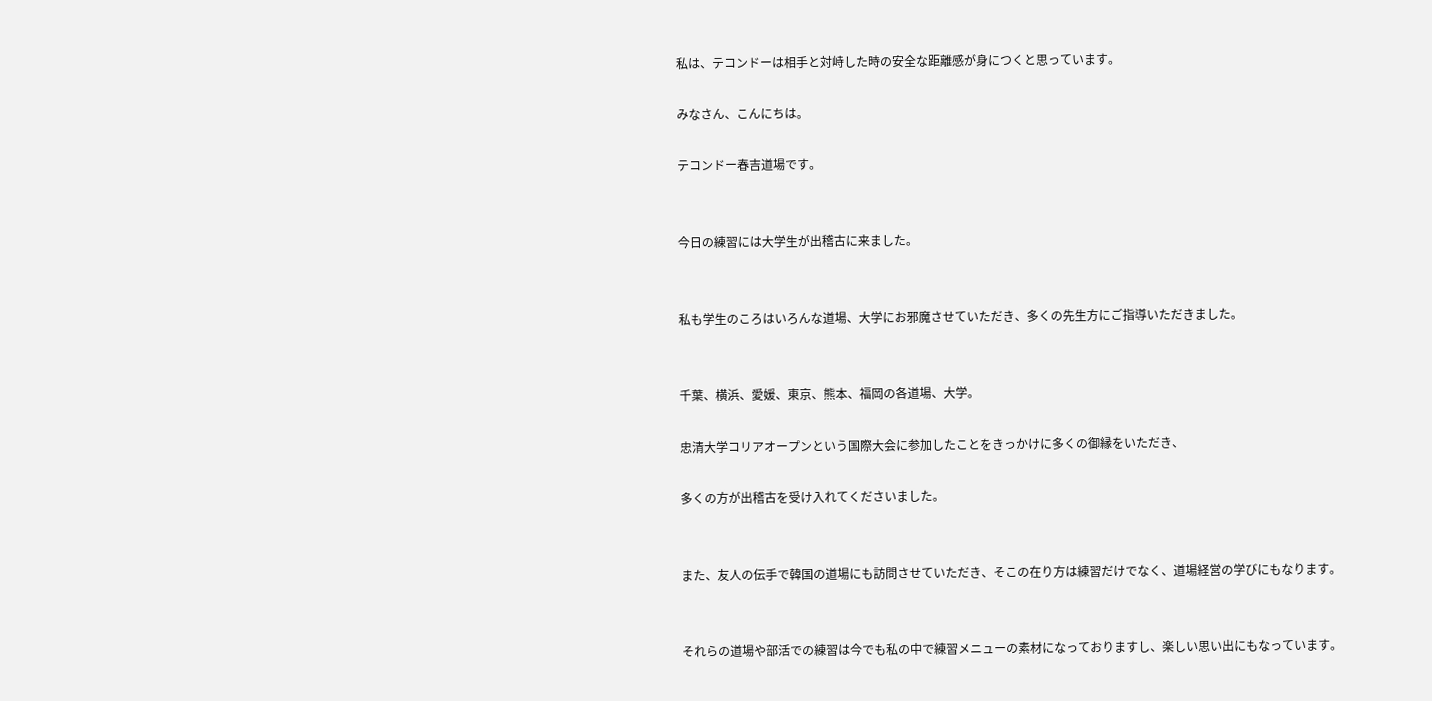私は、テコンドーは相手と対峙した時の安全な距離感が身につくと思っています。

みなさん、こんにちは。

テコンドー春吉道場です。


今日の練習には大学生が出稽古に来ました。


私も学生のころはいろんな道場、大学にお邪魔させていただき、多くの先生方にご指導いただきました。


千葉、横浜、愛媛、東京、熊本、福岡の各道場、大学。

忠清大学コリアオープンという国際大会に参加したことをきっかけに多くの御縁をいただき、

多くの方が出稽古を受け入れてくださいました。


また、友人の伝手で韓国の道場にも訪問させていただき、そこの在り方は練習だけでなく、道場経営の学びにもなります。


それらの道場や部活での練習は今でも私の中で練習メニューの素材になっておりますし、楽しい思い出にもなっています。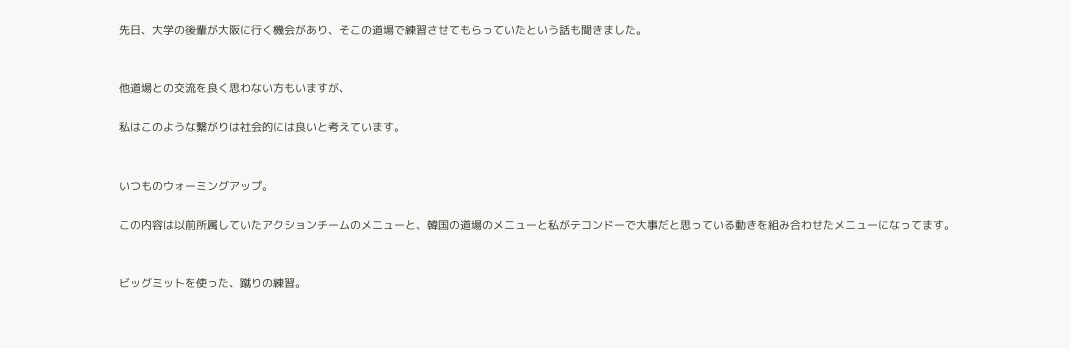先日、大学の後輩が大阪に行く機会があり、そこの道場で練習させてもらっていたという話も聞きました。


他道場との交流を良く思わない方もいますが、

私はこのような繋がりは社会的には良いと考えています。


いつものウォーミングアップ。

この内容は以前所属していたアクションチームのメニューと、韓国の道場のメニューと私がテコンドーで大事だと思っている動きを組み合わせたメニューになってます。


ビッグミットを使った、蹴りの練習。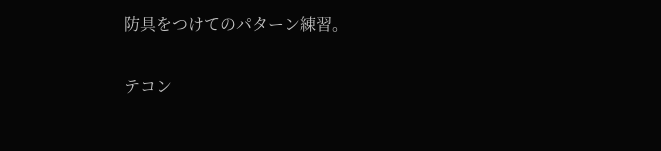防具をつけてのパターン練習。

テコン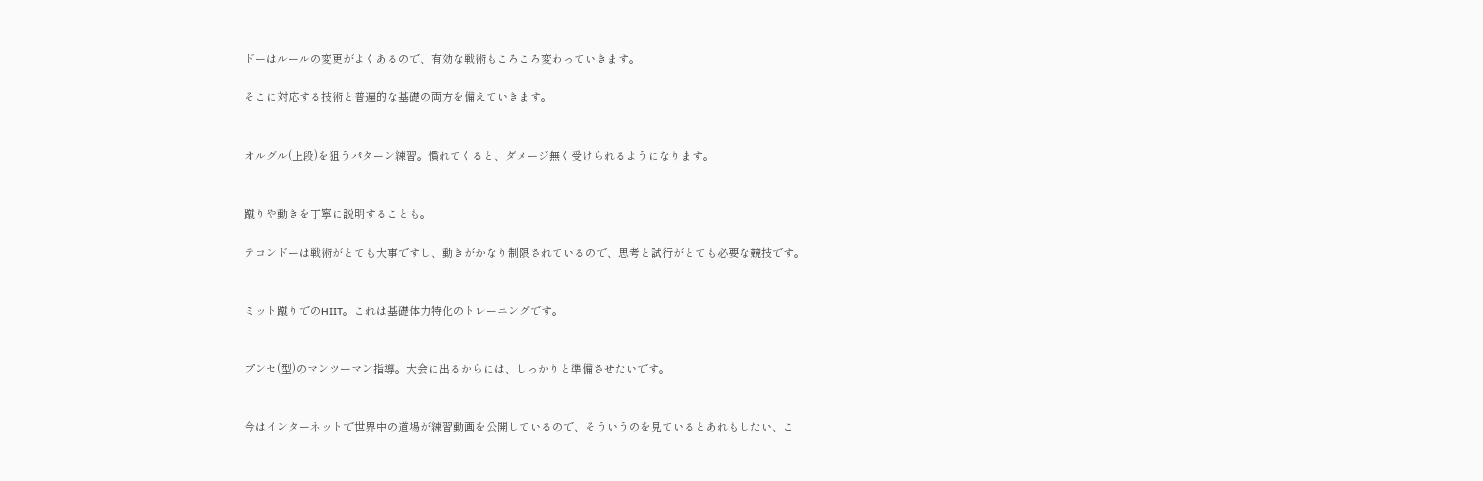ドーはルールの変更がよくあるので、有効な戦術もころころ変わっていきます。

そこに対応する技術と普遍的な基礎の両方を備えていきます。


オルグル(上段)を狙うパターン練習。慣れてくると、ダメージ無く受けられるようになります。


蹴りや動きを丁寧に説明することも。

テコンドーは戦術がとても大事ですし、動きがかなり制限されているので、思考と試行がとても必要な競技です。


ミット蹴りでのHIIT。これは基礎体力特化のトレーニングです。


プンセ(型)のマンツーマン指導。大会に出るからには、しっかりと準備させたいです。


今はインターネットで世界中の道場が練習動画を公開しているので、そういうのを見ているとあれもしたい、こ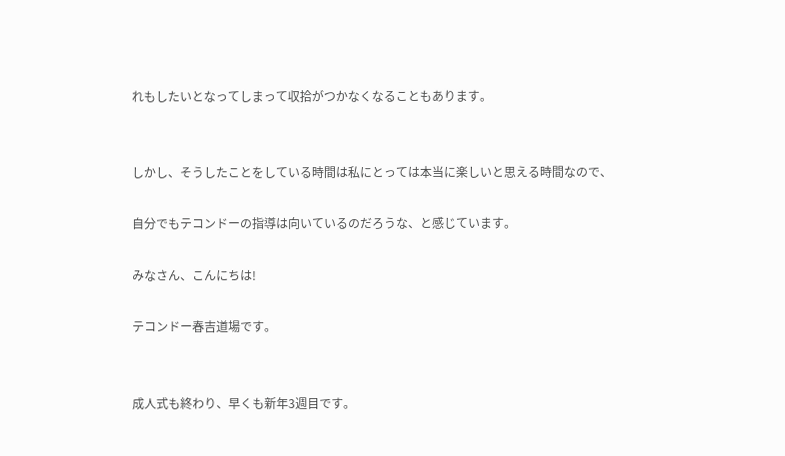れもしたいとなってしまって収拾がつかなくなることもあります。


しかし、そうしたことをしている時間は私にとっては本当に楽しいと思える時間なので、

自分でもテコンドーの指導は向いているのだろうな、と感じています。

みなさん、こんにちは!

テコンドー春吉道場です。


成人式も終わり、早くも新年3週目です。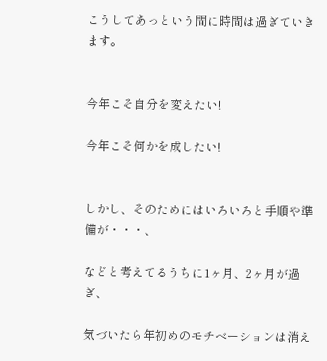こうしてあっという間に時間は過ぎていきます。


今年こそ自分を変えたい!

今年こそ何かを成したい!


しかし、そのためにはいろいろと手順や準備が・・・、

などと考えてるうちに1ヶ月、2ヶ月が過ぎ、

気づいたら年初めのモチベーションは消え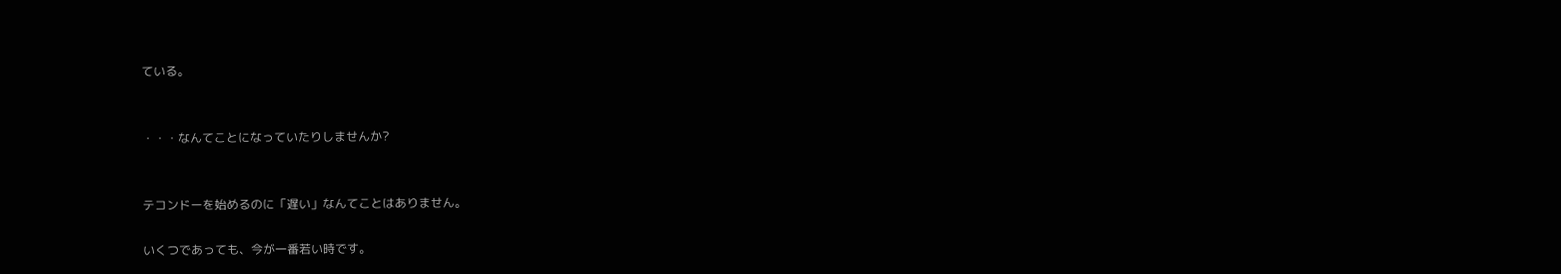ている。


・・・なんてことになっていたりしませんか?


テコンドーを始めるのに「遅い」なんてことはありません。

いくつであっても、今が一番若い時です。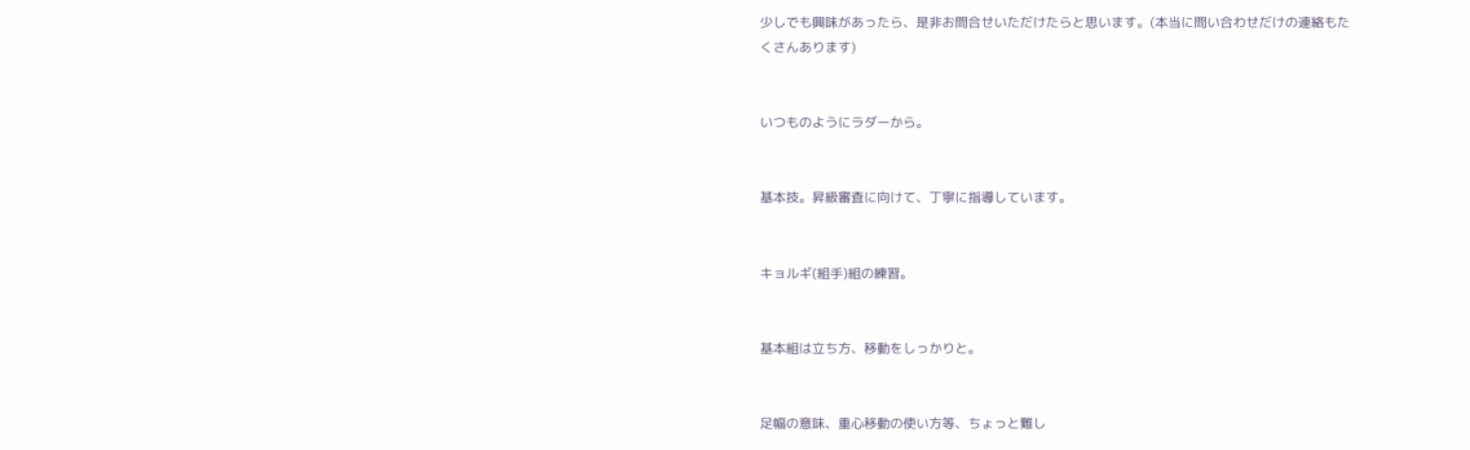少しでも興味があったら、是非お問合せいただけたらと思います。(本当に問い合わせだけの連絡もたくさんあります)


いつものようにラダーから。


基本技。昇級審査に向けて、丁寧に指導しています。


キョルギ(組手)組の練習。


基本組は立ち方、移動をしっかりと。


足幅の意味、重心移動の使い方等、ちょっと難し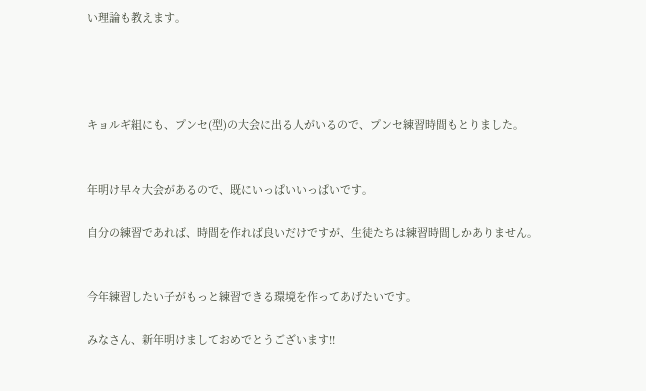い理論も教えます。




キョルギ組にも、プンセ(型)の大会に出る人がいるので、プンセ練習時間もとりました。


年明け早々大会があるので、既にいっぱいいっぱいです。

自分の練習であれば、時間を作れば良いだけですが、生徒たちは練習時間しかありません。


今年練習したい子がもっと練習できる環境を作ってあげたいです。

みなさん、新年明けましておめでとうございます!!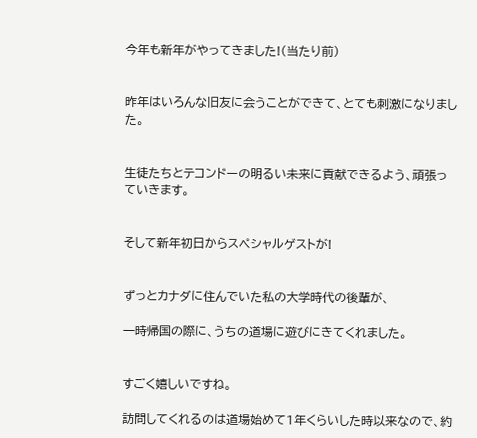今年も新年がやってきました!(当たり前)


昨年はいろんな旧友に会うことができて、とても刺激になりました。


生徒たちとテコンドーの明るい未来に貢献できるよう、頑張っていきます。


そして新年初日からスペシャルゲストが!


ずっとカナダに住んでいた私の大学時代の後輩が、

一時帰国の際に、うちの道場に遊びにきてくれました。


すごく嬉しいですね。

訪問してくれるのは道場始めて1年くらいした時以来なので、約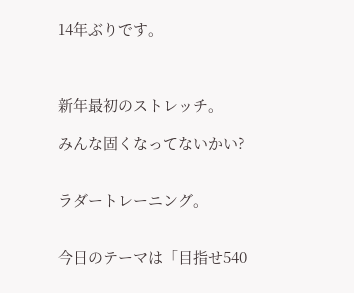14年ぶりです。



新年最初のストレッチ。

みんな固くなってないかい?


ラダートレーニング。


今日のテーマは「目指せ540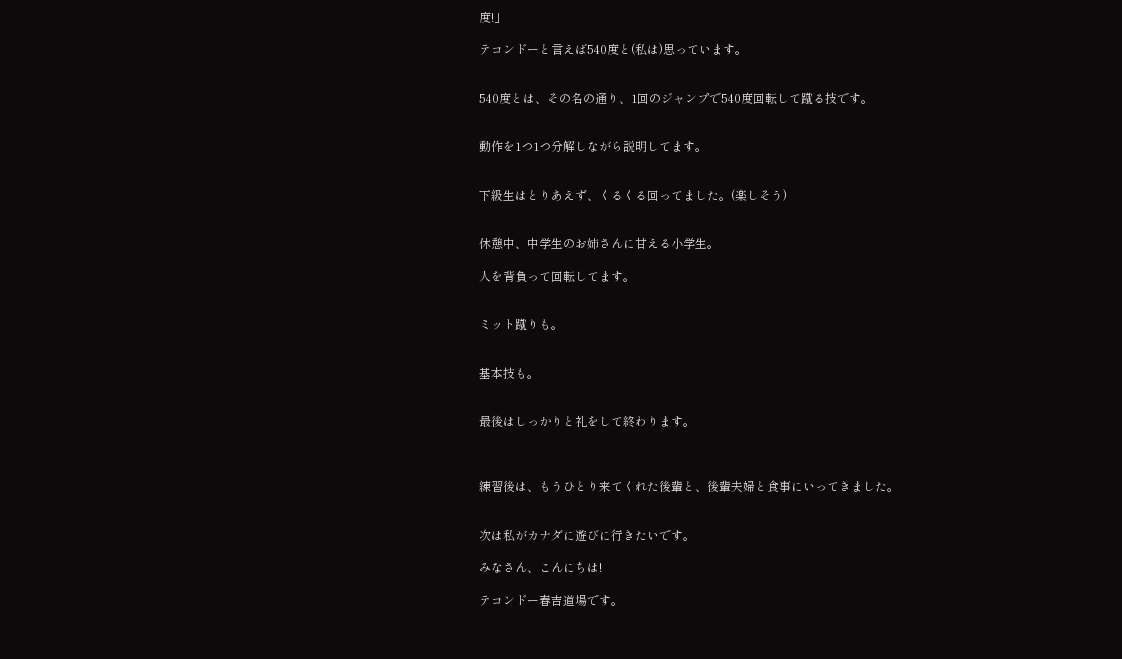度!」

テコンドーと言えば540度と(私は)思っています。


540度とは、その名の通り、1回のジャンプで540度回転して蹴る技です。


動作を1つ1つ分解しながら説明してます。


下級生はとりあえず、くるくる回ってました。(楽しそう)


休憩中、中学生のお姉さんに甘える小学生。

人を背負って回転してます。


ミット蹴りも。


基本技も。


最後はしっかりと礼をして終わります。



練習後は、もうひとり来てくれた後輩と、後輩夫婦と食事にいってきました。


次は私がカナダに遊びに行きたいです。

みなさん、こんにちは!

テコンドー春吉道場です。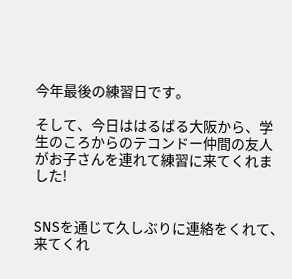今年最後の練習日です。

そして、今日ははるばる大阪から、学生のころからのテコンドー仲間の友人がお子さんを連れて練習に来てくれました!


SNSを通じて久しぶりに連絡をくれて、来てくれ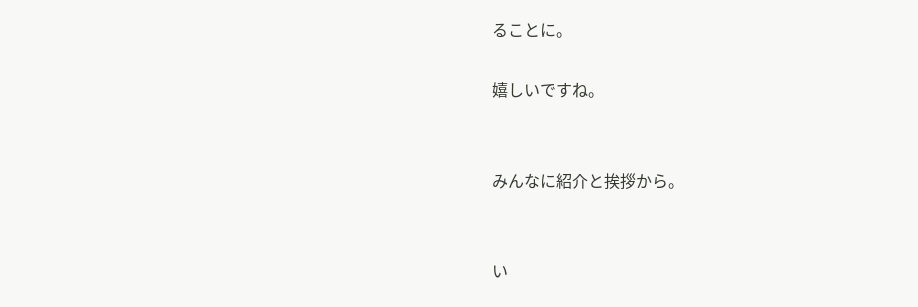ることに。

嬉しいですね。


みんなに紹介と挨拶から。


い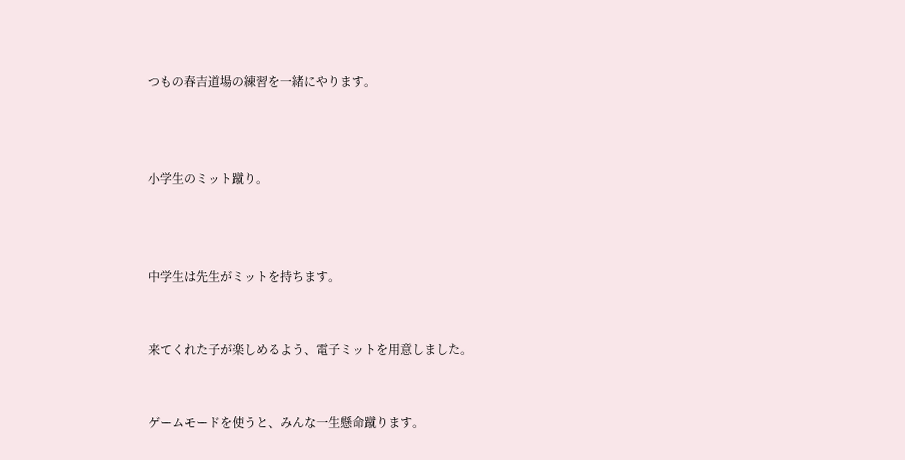つもの春吉道場の練習を一緒にやります。



小学生のミット蹴り。



中学生は先生がミットを持ちます。


来てくれた子が楽しめるよう、電子ミットを用意しました。


ゲームモードを使うと、みんな一生懸命蹴ります。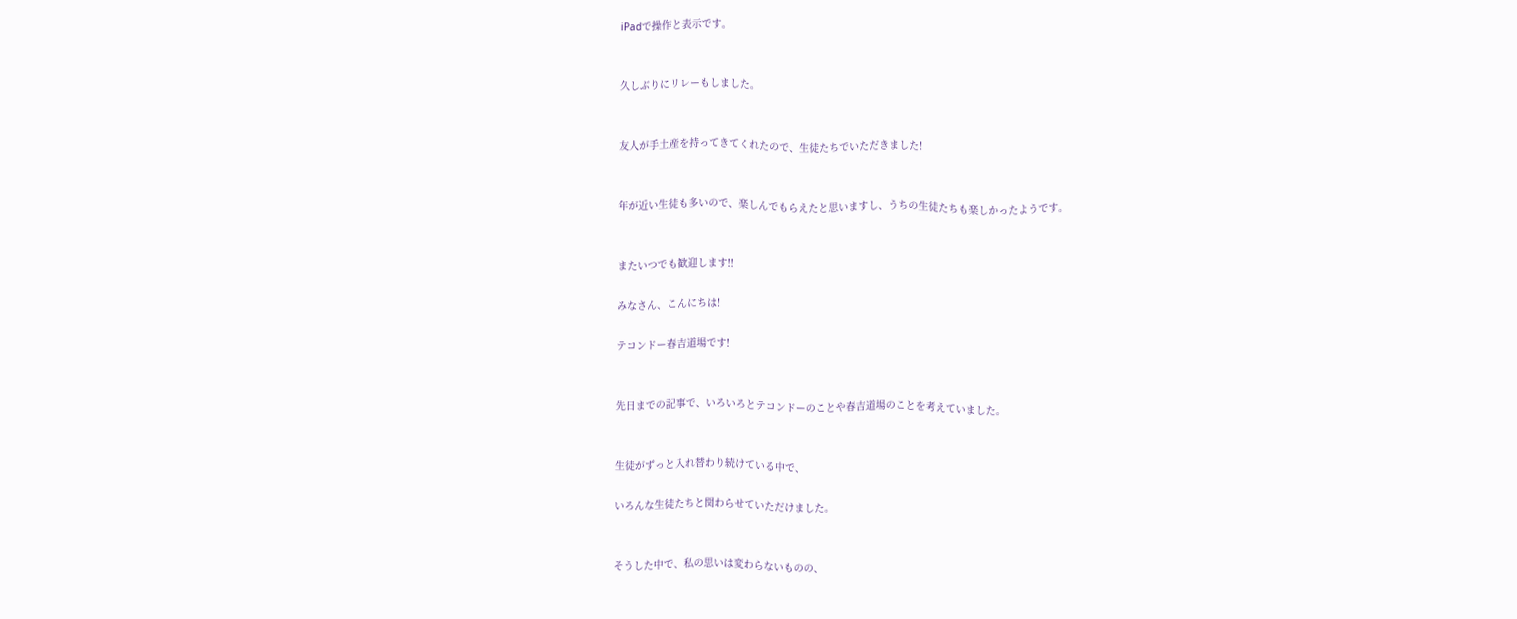iPadで操作と表示です。


久しぶりにリレーもしました。


友人が手土産を持ってきてくれたので、生徒たちでいただきました!


年が近い生徒も多いので、楽しんでもらえたと思いますし、うちの生徒たちも楽しかったようです。


またいつでも歓迎します!!

みなさん、こんにちは!

テコンドー春吉道場です!


先日までの記事で、いろいろとテコンドーのことや春吉道場のことを考えていました。


生徒がずっと入れ替わり続けている中で、

いろんな生徒たちと関わらせていただけました。


そうした中で、私の思いは変わらないものの、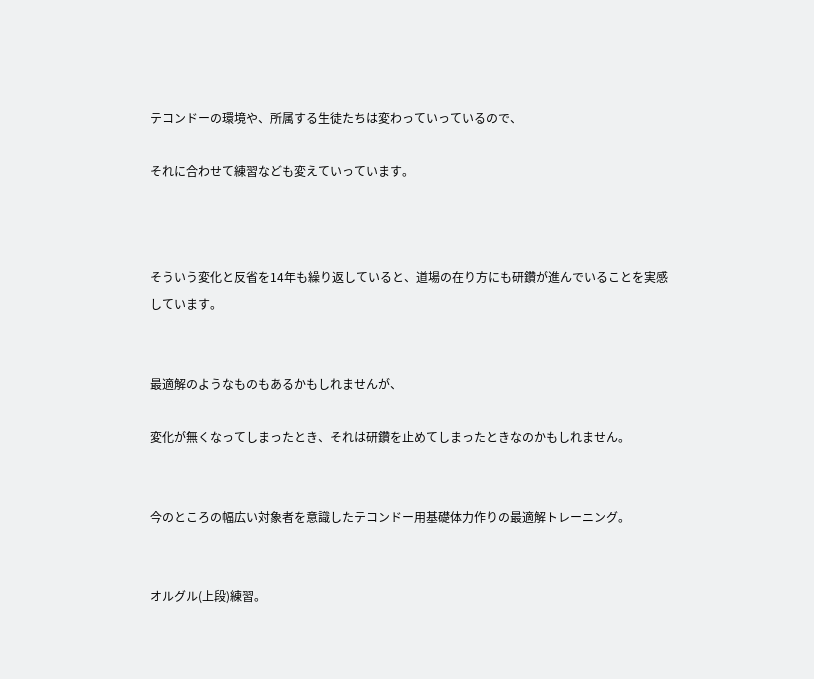テコンドーの環境や、所属する生徒たちは変わっていっているので、

それに合わせて練習なども変えていっています。



そういう変化と反省を14年も繰り返していると、道場の在り方にも研鑽が進んでいることを実感しています。


最適解のようなものもあるかもしれませんが、

変化が無くなってしまったとき、それは研鑽を止めてしまったときなのかもしれません。


今のところの幅広い対象者を意識したテコンドー用基礎体力作りの最適解トレーニング。


オルグル(上段)練習。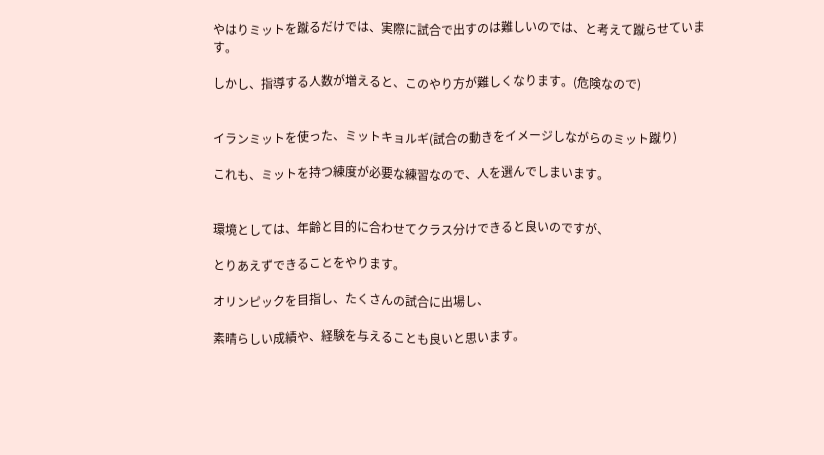やはりミットを蹴るだけでは、実際に試合で出すのは難しいのでは、と考えて蹴らせています。

しかし、指導する人数が増えると、このやり方が難しくなります。(危険なので)


イランミットを使った、ミットキョルギ(試合の動きをイメージしながらのミット蹴り)

これも、ミットを持つ練度が必要な練習なので、人を選んでしまいます。


環境としては、年齢と目的に合わせてクラス分けできると良いのですが、

とりあえずできることをやります。

オリンピックを目指し、たくさんの試合に出場し、

素晴らしい成績や、経験を与えることも良いと思います。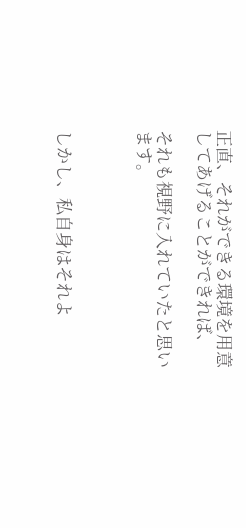正直、それができる環境を用意してあげることができれば、

それも視野に入れていたと思います。



しかし、私自身はそれよ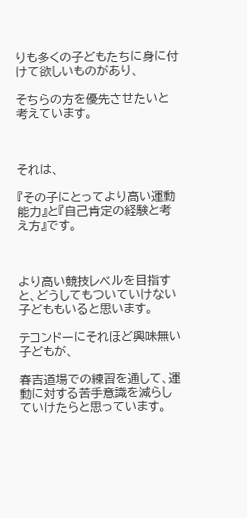りも多くの子どもたちに身に付けて欲しいものがあり、

そちらの方を優先させたいと考えています。



それは、

『その子にとってより高い運動能力』と『自己肯定の経験と考え方』です。



より高い競技レベルを目指すと、どうしてもついていけない子どももいると思います。

テコンドーにそれほど興味無い子どもが、

春吉道場での練習を通して、運動に対する苦手意識を減らしていけたらと思っています。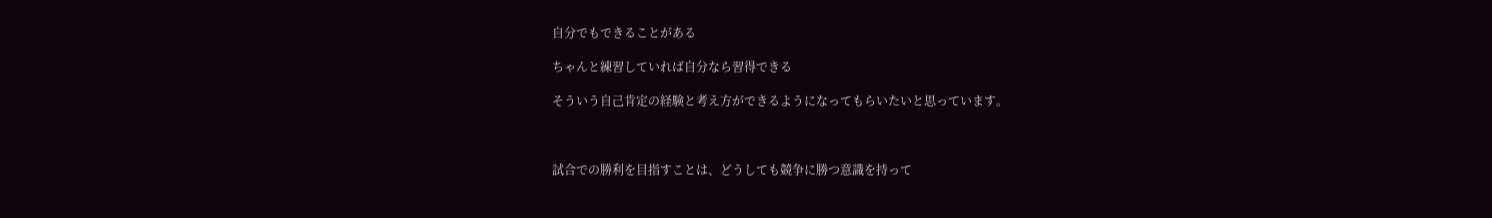自分でもできることがある

ちゃんと練習していれば自分なら習得できる

そういう自己肯定の経験と考え方ができるようになってもらいたいと思っています。



試合での勝利を目指すことは、どうしても競争に勝つ意識を持って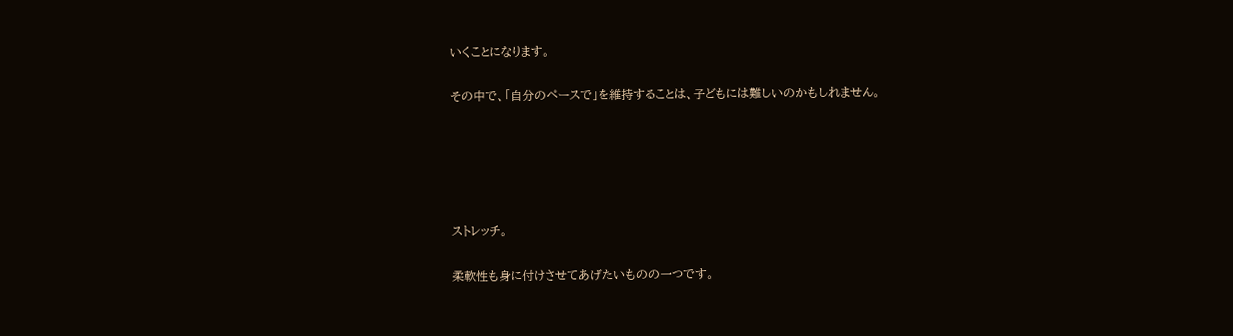いくことになります。

その中で、「自分のペースで」を維持することは、子どもには難しいのかもしれません。





ストレッチ。

柔軟性も身に付けさせてあげたいものの一つです。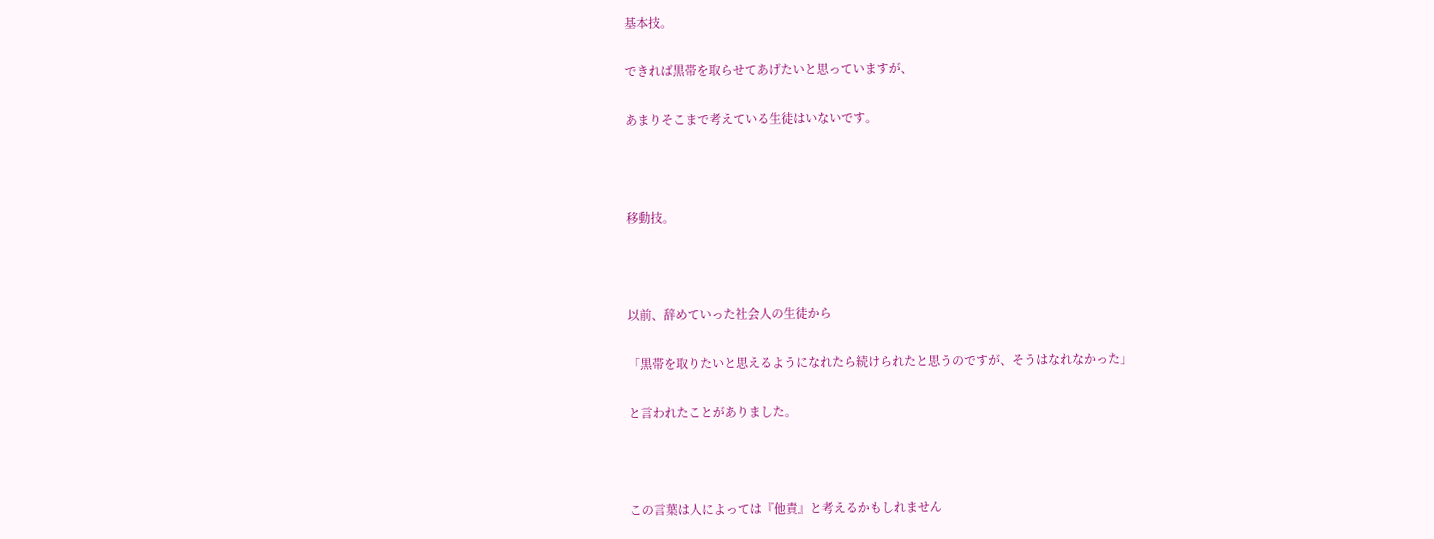基本技。

できれば黒帯を取らせてあげたいと思っていますが、

あまりそこまで考えている生徒はいないです。



移動技。



以前、辞めていった社会人の生徒から

「黒帯を取りたいと思えるようになれたら続けられたと思うのですが、そうはなれなかった」

と言われたことがありました。



この言葉は人によっては『他責』と考えるかもしれません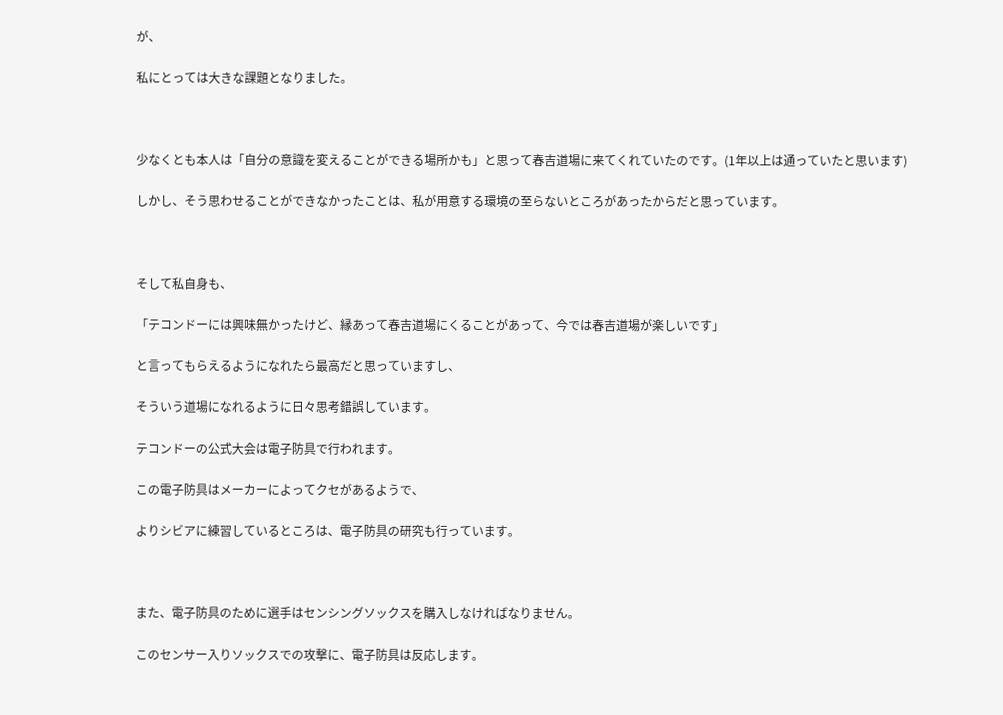が、

私にとっては大きな課題となりました。



少なくとも本人は「自分の意識を変えることができる場所かも」と思って春吉道場に来てくれていたのです。(1年以上は通っていたと思います)

しかし、そう思わせることができなかったことは、私が用意する環境の至らないところがあったからだと思っています。



そして私自身も、

「テコンドーには興味無かったけど、縁あって春吉道場にくることがあって、今では春吉道場が楽しいです」

と言ってもらえるようになれたら最高だと思っていますし、

そういう道場になれるように日々思考錯誤しています。

テコンドーの公式大会は電子防具で行われます。

この電子防具はメーカーによってクセがあるようで、

よりシビアに練習しているところは、電子防具の研究も行っています。



また、電子防具のために選手はセンシングソックスを購入しなければなりません。

このセンサー入りソックスでの攻撃に、電子防具は反応します。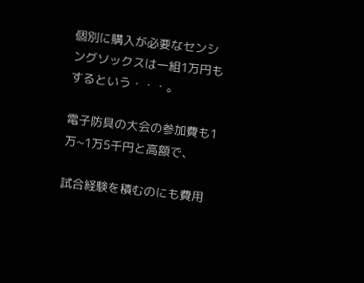個別に購入が必要なセンシングソックスは一組1万円もするという・・・。

電子防具の大会の参加費も1万~1万5千円と高額で、

試合経験を積むのにも費用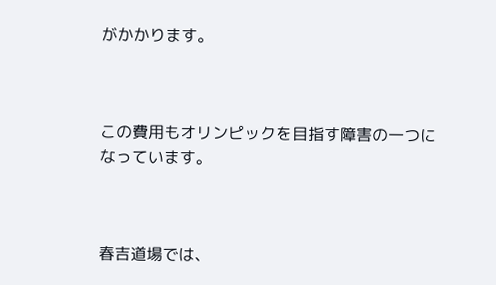がかかります。



この費用もオリンピックを目指す障害の一つになっています。



春吉道場では、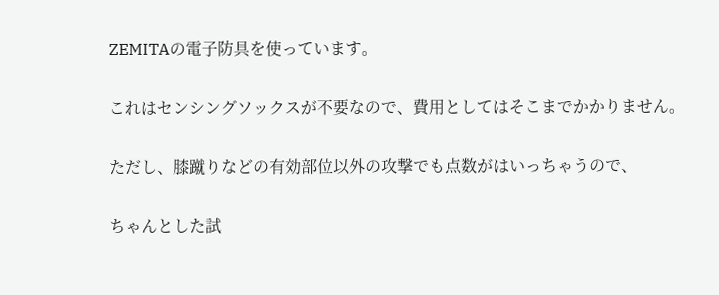ZEMITAの電子防具を使っています。

これはセンシングソックスが不要なので、費用としてはそこまでかかりません。

ただし、膝蹴りなどの有効部位以外の攻撃でも点数がはいっちゃうので、

ちゃんとした試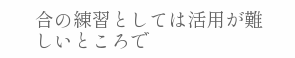合の練習としては活用が難しいところで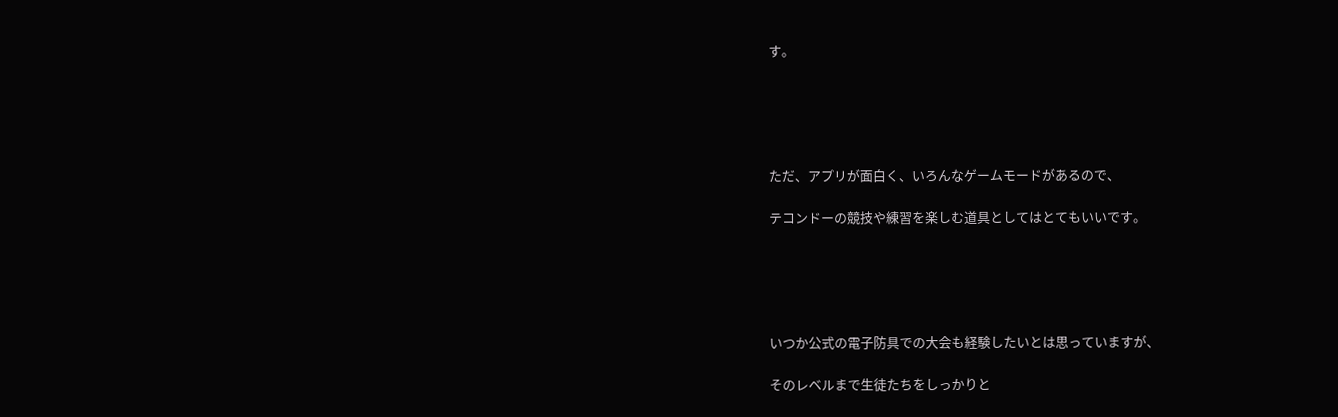す。





ただ、アプリが面白く、いろんなゲームモードがあるので、

テコンドーの競技や練習を楽しむ道具としてはとてもいいです。





いつか公式の電子防具での大会も経験したいとは思っていますが、

そのレベルまで生徒たちをしっかりと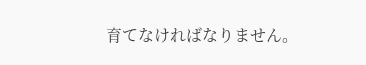育てなければなりません。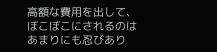高額な費用を出して、ぼこぼこにされるのはあまりにも忍びあり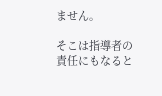ません。

そこは指導者の責任にもなると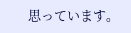思っています。